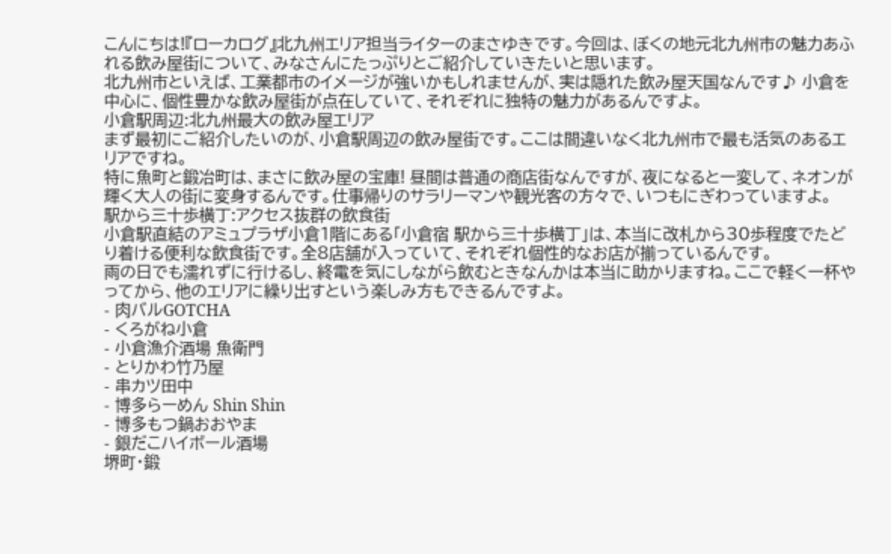こんにちは!『ローカログ』北九州エリア担当ライターのまさゆきです。今回は、ぼくの地元北九州市の魅力あふれる飲み屋街について、みなさんにたっぷりとご紹介していきたいと思います。
北九州市といえば、工業都市のイメージが強いかもしれませんが、実は隠れた飲み屋天国なんです♪ 小倉を中心に、個性豊かな飲み屋街が点在していて、それぞれに独特の魅力があるんですよ。
小倉駅周辺:北九州最大の飲み屋エリア
まず最初にご紹介したいのが、小倉駅周辺の飲み屋街です。ここは間違いなく北九州市で最も活気のあるエリアですね。
特に魚町と鍛冶町は、まさに飲み屋の宝庫! 昼間は普通の商店街なんですが、夜になると一変して、ネオンが輝く大人の街に変身するんです。仕事帰りのサラリーマンや観光客の方々で、いつもにぎわっていますよ。
駅から三十歩横丁:アクセス抜群の飲食街
小倉駅直結のアミュプラザ小倉1階にある「小倉宿 駅から三十歩横丁」は、本当に改札から30歩程度でたどり着ける便利な飲食街です。全8店舗が入っていて、それぞれ個性的なお店が揃っているんです。
雨の日でも濡れずに行けるし、終電を気にしながら飲むときなんかは本当に助かりますね。ここで軽く一杯やってから、他のエリアに繰り出すという楽しみ方もできるんですよ。
- 肉バルGOTCHA
- くろがね小倉
- 小倉漁介酒場 魚衛門
- とりかわ竹乃屋
- 串カツ田中
- 博多らーめん Shin Shin
- 博多もつ鍋おおやま
- 銀だこハイボール酒場
堺町・鍛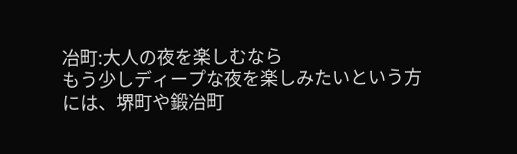冶町:大人の夜を楽しむなら
もう少しディープな夜を楽しみたいという方には、堺町や鍛冶町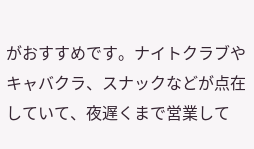がおすすめです。ナイトクラブやキャバクラ、スナックなどが点在していて、夜遅くまで営業して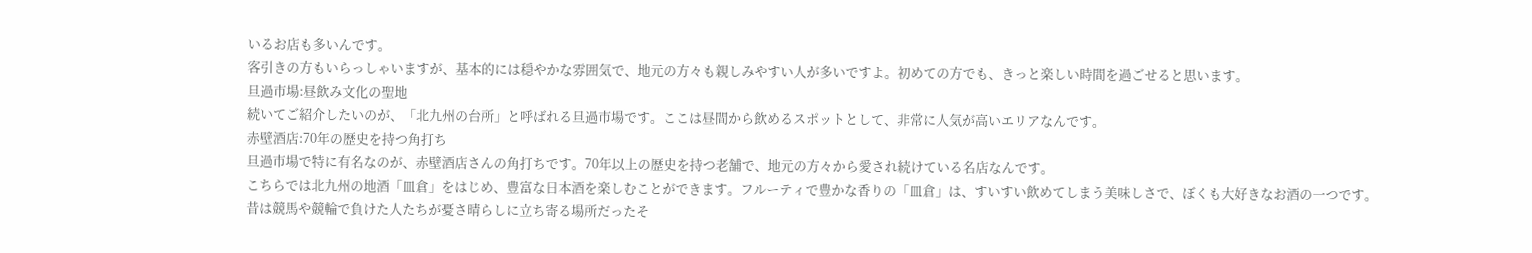いるお店も多いんです。
客引きの方もいらっしゃいますが、基本的には穏やかな雰囲気で、地元の方々も親しみやすい人が多いですよ。初めての方でも、きっと楽しい時間を過ごせると思います。
旦過市場:昼飲み文化の聖地
続いてご紹介したいのが、「北九州の台所」と呼ばれる旦過市場です。ここは昼間から飲めるスポットとして、非常に人気が高いエリアなんです。
赤壁酒店:70年の歴史を持つ角打ち
旦過市場で特に有名なのが、赤壁酒店さんの角打ちです。70年以上の歴史を持つ老舗で、地元の方々から愛され続けている名店なんです。
こちらでは北九州の地酒「皿倉」をはじめ、豊富な日本酒を楽しむことができます。フルーティで豊かな香りの「皿倉」は、すいすい飲めてしまう美味しさで、ぼくも大好きなお酒の一つです。
昔は競馬や競輪で負けた人たちが憂さ晴らしに立ち寄る場所だったそ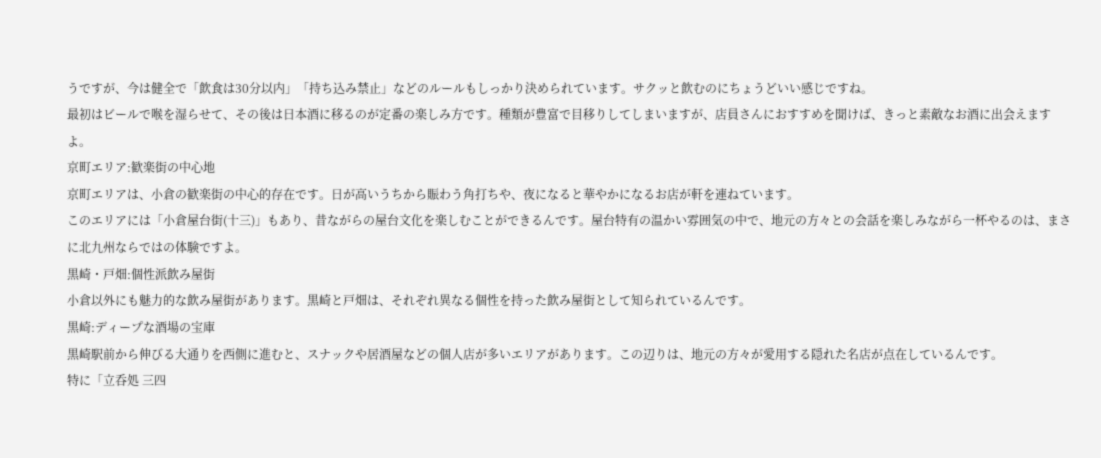うですが、今は健全で「飲食は30分以内」「持ち込み禁止」などのルールもしっかり決められています。サクッと飲むのにちょうどいい感じですね。
最初はビールで喉を湿らせて、その後は日本酒に移るのが定番の楽しみ方です。種類が豊富で目移りしてしまいますが、店員さんにおすすめを聞けば、きっと素敵なお酒に出会えますよ。
京町エリア:歓楽街の中心地
京町エリアは、小倉の歓楽街の中心的存在です。日が高いうちから賑わう角打ちや、夜になると華やかになるお店が軒を連ねています。
このエリアには「小倉屋台街(十三)」もあり、昔ながらの屋台文化を楽しむことができるんです。屋台特有の温かい雰囲気の中で、地元の方々との会話を楽しみながら一杯やるのは、まさに北九州ならではの体験ですよ。
黒崎・戸畑:個性派飲み屋街
小倉以外にも魅力的な飲み屋街があります。黒崎と戸畑は、それぞれ異なる個性を持った飲み屋街として知られているんです。
黒崎:ディープな酒場の宝庫
黒崎駅前から伸びる大通りを西側に進むと、スナックや居酒屋などの個人店が多いエリアがあります。この辺りは、地元の方々が愛用する隠れた名店が点在しているんです。
特に「立呑処 三四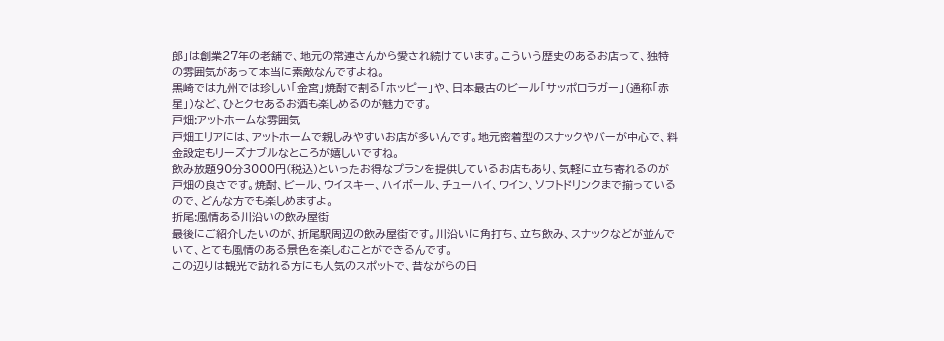郎」は創業27年の老舗で、地元の常連さんから愛され続けています。こういう歴史のあるお店って、独特の雰囲気があって本当に素敵なんですよね。
黒崎では九州では珍しい「金宮」焼酎で割る「ホッピー」や、日本最古のビール「サッポロラガー」(通称「赤星」)など、ひとクセあるお酒も楽しめるのが魅力です。
戸畑:アットホームな雰囲気
戸畑エリアには、アットホームで親しみやすいお店が多いんです。地元密着型のスナックやバーが中心で、料金設定もリーズナブルなところが嬉しいですね。
飲み放題90分3000円(税込)といったお得なプランを提供しているお店もあり、気軽に立ち寄れるのが戸畑の良さです。焼酎、ビール、ウイスキー、ハイボール、チューハイ、ワイン、ソフトドリンクまで揃っているので、どんな方でも楽しめますよ。
折尾:風情ある川沿いの飲み屋街
最後にご紹介したいのが、折尾駅周辺の飲み屋街です。川沿いに角打ち、立ち飲み、スナックなどが並んでいて、とても風情のある景色を楽しむことができるんです。
この辺りは観光で訪れる方にも人気のスポットで、昔ながらの日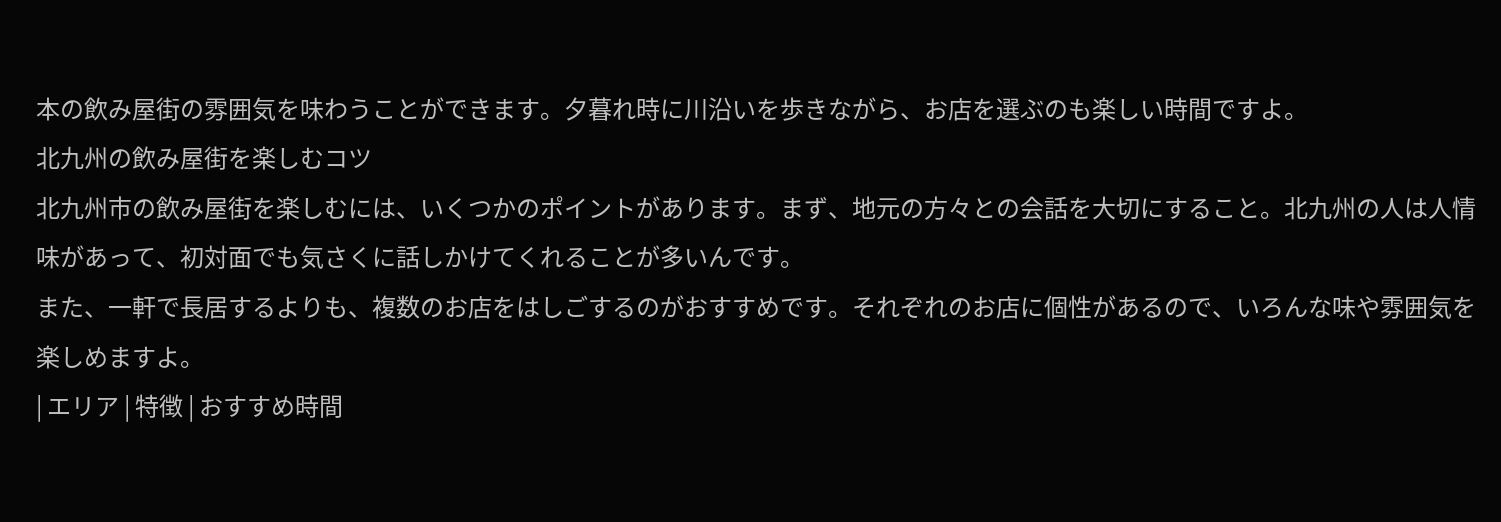本の飲み屋街の雰囲気を味わうことができます。夕暮れ時に川沿いを歩きながら、お店を選ぶのも楽しい時間ですよ。
北九州の飲み屋街を楽しむコツ
北九州市の飲み屋街を楽しむには、いくつかのポイントがあります。まず、地元の方々との会話を大切にすること。北九州の人は人情味があって、初対面でも気さくに話しかけてくれることが多いんです。
また、一軒で長居するよりも、複数のお店をはしごするのがおすすめです。それぞれのお店に個性があるので、いろんな味や雰囲気を楽しめますよ。
| エリア | 特徴 | おすすめ時間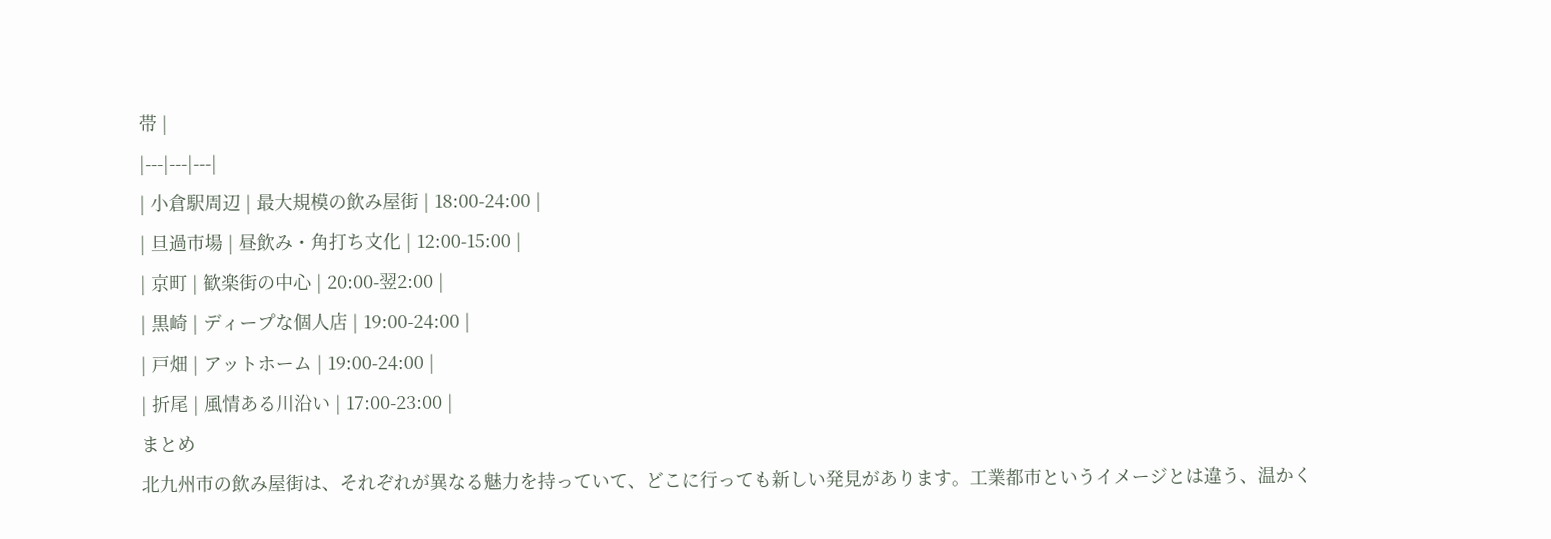帯 |
|---|---|---|
| 小倉駅周辺 | 最大規模の飲み屋街 | 18:00-24:00 |
| 旦過市場 | 昼飲み・角打ち文化 | 12:00-15:00 |
| 京町 | 歓楽街の中心 | 20:00-翌2:00 |
| 黒崎 | ディープな個人店 | 19:00-24:00 |
| 戸畑 | アットホーム | 19:00-24:00 |
| 折尾 | 風情ある川沿い | 17:00-23:00 |
まとめ
北九州市の飲み屋街は、それぞれが異なる魅力を持っていて、どこに行っても新しい発見があります。工業都市というイメージとは違う、温かく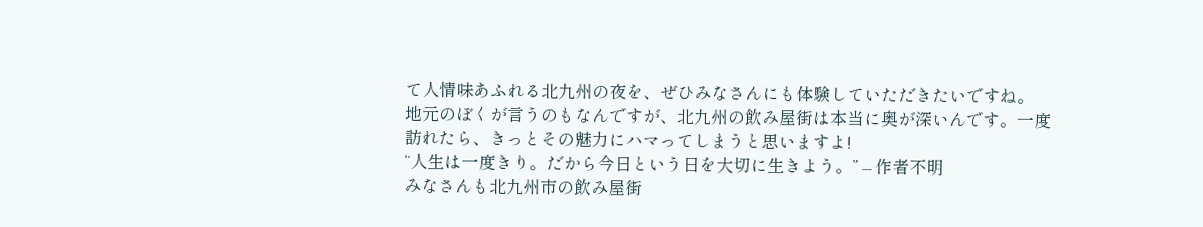て人情味あふれる北九州の夜を、ぜひみなさんにも体験していただきたいですね。
地元のぼくが言うのもなんですが、北九州の飲み屋街は本当に奥が深いんです。一度訪れたら、きっとその魅力にハマってしまうと思いますよ!
“人生は一度きり。だから今日という日を大切に生きよう。” – 作者不明
みなさんも北九州市の飲み屋街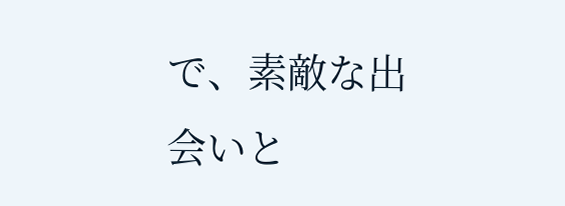で、素敵な出会いと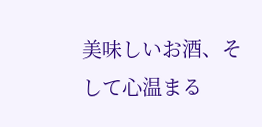美味しいお酒、そして心温まる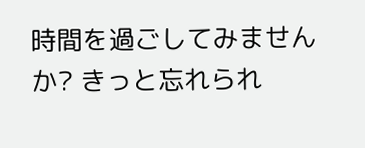時間を過ごしてみませんか? きっと忘れられ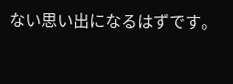ない思い出になるはずです。